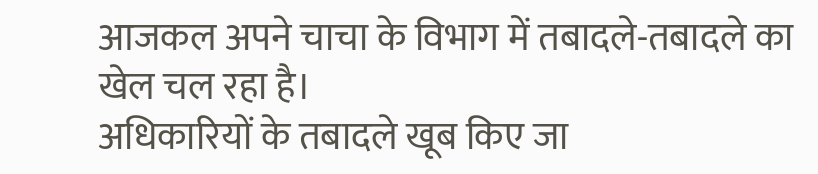आजकल अपने चाचा के विभाग में तबादले-तबादले का खेल चल रहा है।
अधिकारियों के तबादले खूब किए जा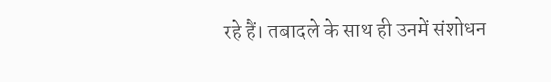रहे हैं। तबादले के साथ ही उनमें संशोधन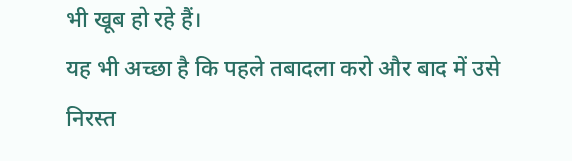भी खूब हो रहे हैं।
यह भी अच्छा है कि पहले तबादला करो और बाद में उसे निरस्त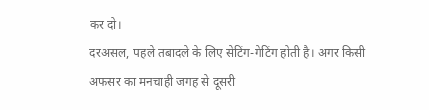कर दो।
दरअसल, पहले तबादले के लिए सेटिंग-गेटिंग होती है। अगर किसी अफसर का मनचाही जगह से दूसरी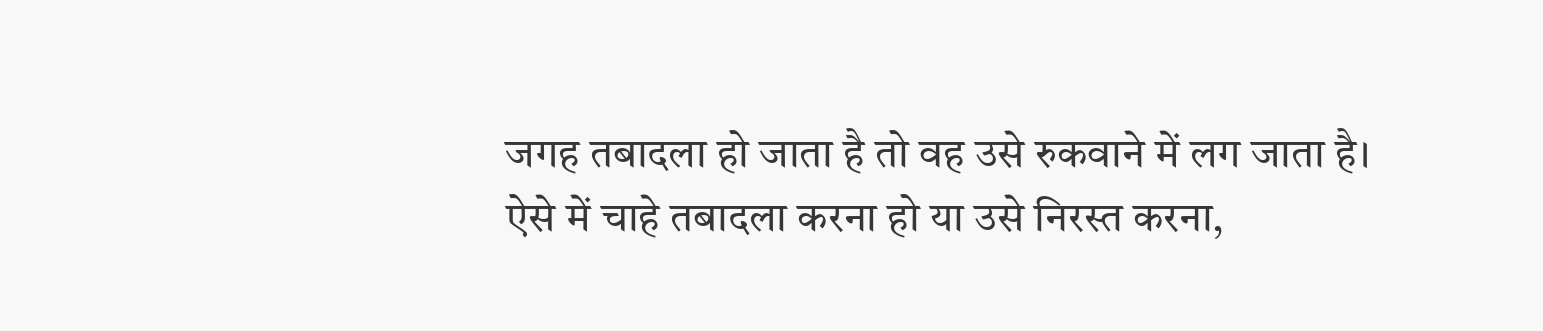जगह तबादला हो जाता है तो वह उसे रुकवाने में लग जाता है।
ऐसे में चाहे तबादला करना हो या उसे निरस्त करना,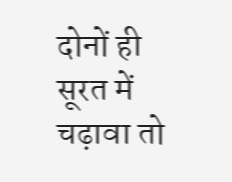दोनों ही सूरत में चढ़ावा तो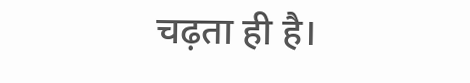चढ़ता ही है।